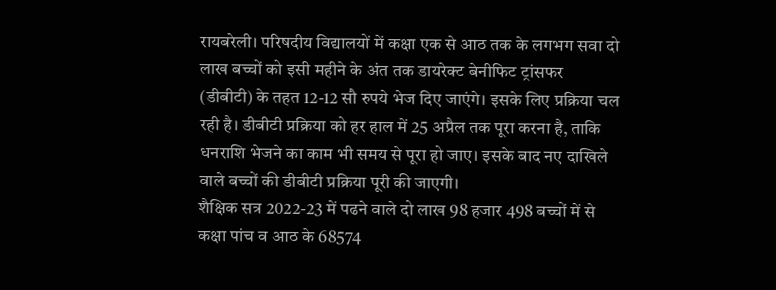रायबरेली। परिषदीय विद्यालयों में कक्षा एक से आठ तक के लगभग सवा दो लाख बच्चों को इसी महीने के अंत तक डायरेक्ट बेनीफिट ट्रांसफर (डीबीटी) के तहत 12-12 सौ रुपये भेज दिए जाएंगे। इसके लिए प्रक्रिया चल रही है। डीबीटी प्रक्रिया को हर हाल में 25 अप्रैल तक पूरा करना है, ताकि धनराशि भेजने का काम भी समय से पूरा हो जाए। इसके बाद नए दाखिले वाले बच्चों की डीबीटी प्रक्रिया पूरी की जाएगी।
शैक्षिक सत्र 2022-23 में पढने वाले दो लाख 98 हजार 498 बच्चों में से कक्षा पांच व आठ के 68574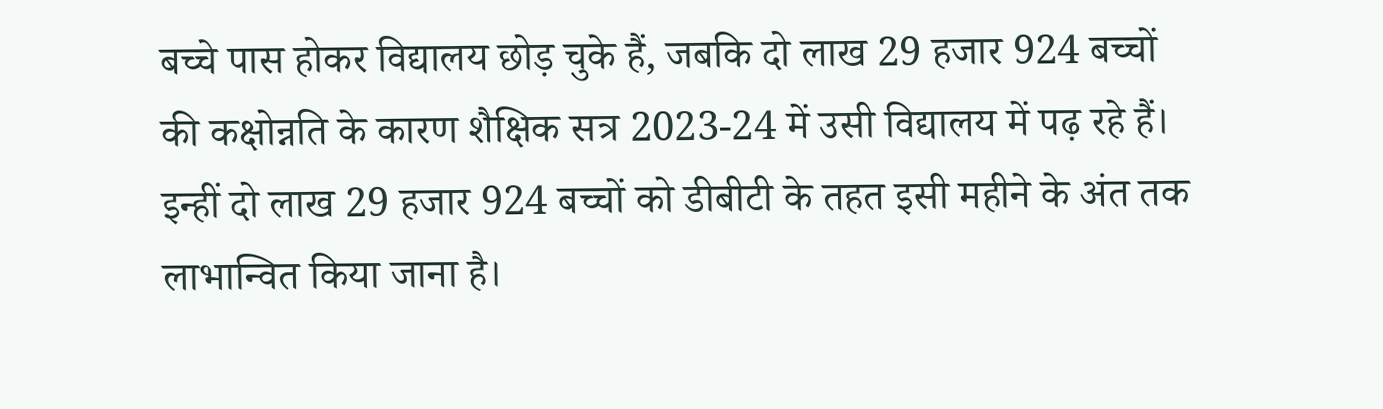बच्चे पास होकर विद्यालय छोड़ चुके हैं, जबकि दो लाख 29 हजार 924 बच्चों की कक्षोन्नति के कारण शैक्षिक सत्र 2023-24 में उसी विद्यालय में पढ़ रहे हैं। इन्हीं दो लाख 29 हजार 924 बच्चों को डीबीटी के तहत इसी महीने के अंत तक लाभान्वित किया जाना है।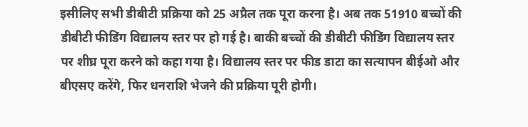इसीलिए सभी डीबीटी प्रक्रिया को 25 अप्रैल तक पूरा करना है। अब तक 51910 बच्चों की डीबीटी फीडिंग विद्यालय स्तर पर हो गई है। बाकी बच्चों की डीबीटी फीडिंग विद्यालय स्तर पर शीघ्र पूरा करने को कहा गया है। विद्यालय स्तर पर फीड डाटा का सत्यापन बीईओ और बीएसए करेंगे, फिर धनराशि भेजने की प्रक्रिया पूरी होगी।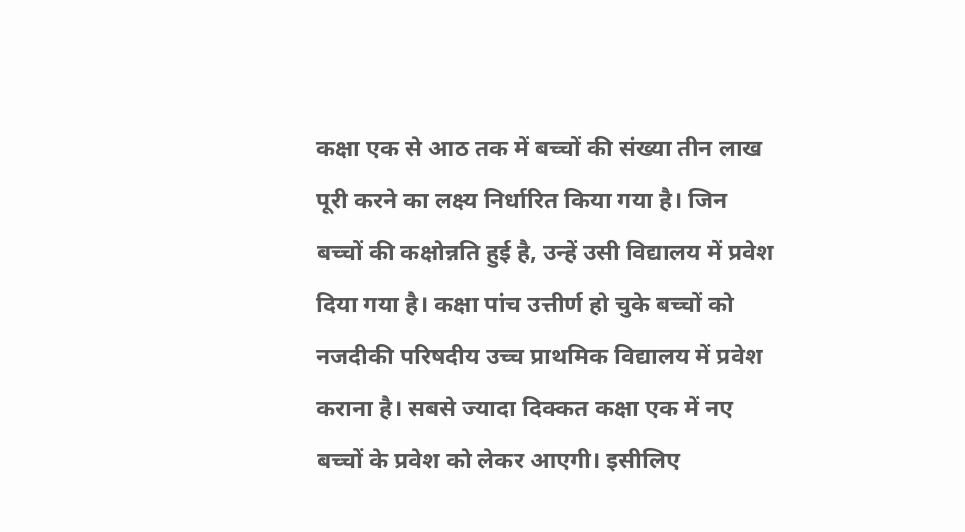कक्षा एक से आठ तक में बच्चों की संख्या तीन लाख पूरी करने का लक्ष्य निर्धारित किया गया है। जिन बच्चों की कक्षोन्नति हुई है, उन्हें उसी विद्यालय में प्रवेश दिया गया है। कक्षा पांच उत्तीर्ण हो चुके बच्चों को नजदीकी परिषदीय उच्च प्राथमिक विद्यालय में प्रवेश कराना है। सबसे ज्यादा दिक्कत कक्षा एक में नए बच्चों के प्रवेश को लेकर आएगी। इसीलिए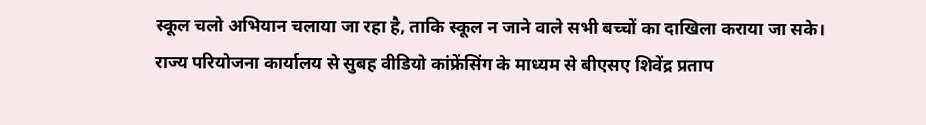स्कूल चलो अभियान चलाया जा रहा है, ताकि स्कूल न जाने वाले सभी बच्चों का दाखिला कराया जा सके।
राज्य परियोजना कार्यालय से सुबह वीडियो कांफ्रेंसिंग के माध्यम से बीएसए शिवेंद्र प्रताप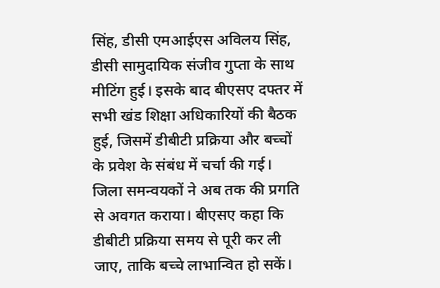सिंह, डीसी एमआईएस अविलय सिंह, डीसी सामुदायिक संजीव गुप्ता के साथ मीटिंग हुई। इसके बाद बीएसए दफ्तर में सभी खंड शिक्षा अधिकारियों की बैठक हुई, जिसमें डीबीटी प्रक्रिया और बच्चों के प्रवेश के संबंध में चर्चा की गई। जिला समन्वयकों ने अब तक की प्रगति से अवगत कराया। बीएसए कहा कि डीबीटी प्रक्रिया समय से पूरी कर ली जाए, ताकि बच्चे लाभान्वित हो सकें।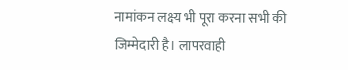नामांकन लक्ष्य भी पूरा करना सभी की जिम्मेदारी है। लापरवाही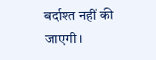बर्दाश्त नहीं की जाएगी।